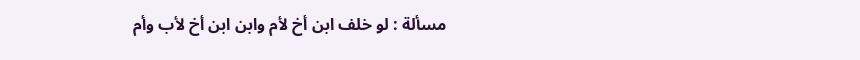مسألة : لو خلف ابن أخ لأم وابن ابن أخ لأب وأم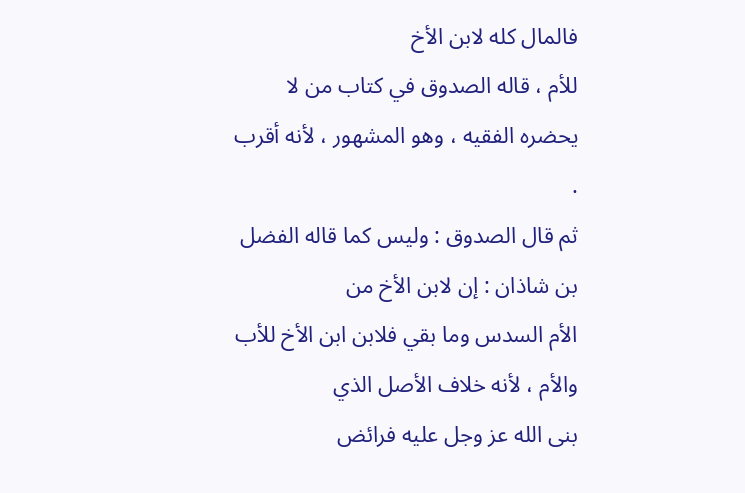فالمال كله لابن الأخ
للأم ، قاله الصدوق في كتاب من لا يحضره الفقيه ، وهو المشهور ، لأنه أقرب .
ثم قال الصدوق : وليس كما قاله الفضل بن شاذان : إن لابن الأخ من
الأم السدس وما بقي فلابن ابن الأخ للأب والأم ، لأنه خلاف الأصل الذي
بنى الله عز وجل عليه فرائض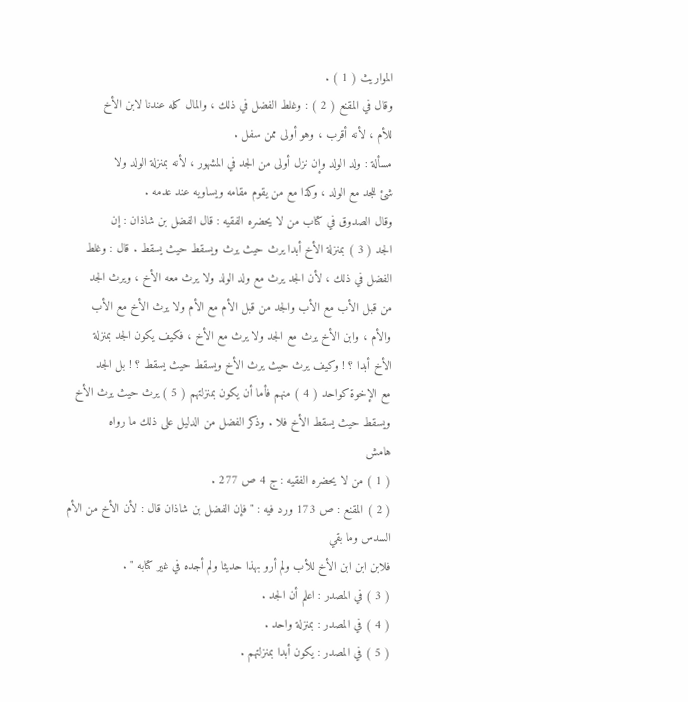المواريث ( 1 ) .
وقال في المقنع ( 2 ) : وغلط الفضل في ذلك ، والمال كله عندنا لابن الأخ
للأم ، لأنه أقرب ، وهو أولى ممن سفل .
مسألة : ولد الولد وإن نزل أولى من الجد في المشهور ، لأنه بمنزلة الولد ولا
شئ للجد مع الولد ، وكذا مع من يقوم مقامه ويساويه عند عدمه .
وقال الصدوق في كتاب من لا يحضره الفقيه : قال الفضل بن شاذان : إن
الجد ( 3 ) بمنزلة الأخ أبدا يرث حيث يرث ويسقط حيث يسقط . قال : وغلط
الفضل في ذلك ، لأن الجد يرث مع ولد الولد ولا يرث معه الأخ ، ويرث الجد
من قبل الأب مع الأب والجد من قبل الأم مع الأم ولا يرث الأخ مع الأب
والأم ، وابن الأخ يرث مع الجد ولا يرث مع الأخ ، فكيف يكون الجد بمنزلة
الأخ أبدا ؟ ! وكيف يرث حيث يرث الأخ ويسقط حيث يسقط ؟ ! بل الجد
مع الإخوة كواحد ( 4 ) منهم فأما أن يكون بمنزلتهم ( 5 ) يرث حيث يرث الأخ
ويسقط حيث يسقط الأخ فلا . وذكر الفضل من الدليل على ذلك ما رواه
هامش
( 1 ) من لا يحضره الفقيه : ج 4 ص 277 .
( 2 ) المقنع : ص 173 ورد فيه : " فإن الفضل بن شاذان قال : لأن الأخ من الأم السدس وما بقي
فلابن ابن ابن الأخ للأب ولم أرو بهذا حديثا ولم أجده في غير كتابه " .
( 3 ) في المصدر : اعلم أن الجد .
( 4 ) في المصدر : بمنزلة واحد .
( 5 ) في المصدر : يكون أبدا بمنزلتهم .